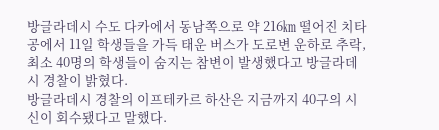방글라데시 수도 다카에서 동남쪽으로 약 216㎞ 떨어진 치타공에서 11일 학생들을 가득 태운 버스가 도로변 운하로 추락, 최소 40명의 학생들이 숨지는 참변이 발생했다고 방글라데시 경찰이 밝혔다.
방글라데시 경찰의 이프테카르 하산은 지금까지 40구의 시신이 회수됐다고 말했다.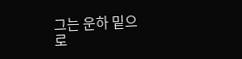그는 운하 밑으로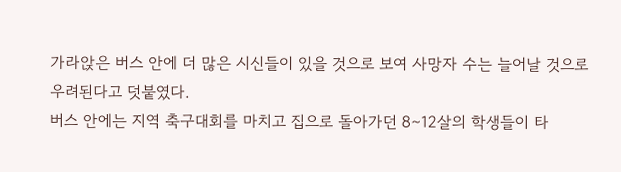가라앉은 버스 안에 더 많은 시신들이 있을 것으로 보여 사망자 수는 늘어날 것으로 우려된다고 덧붙였다.
버스 안에는 지역 축구대회를 마치고 집으로 돌아가던 8∼12살의 학생들이 타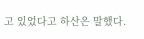고 있었다고 하산은 말했다.